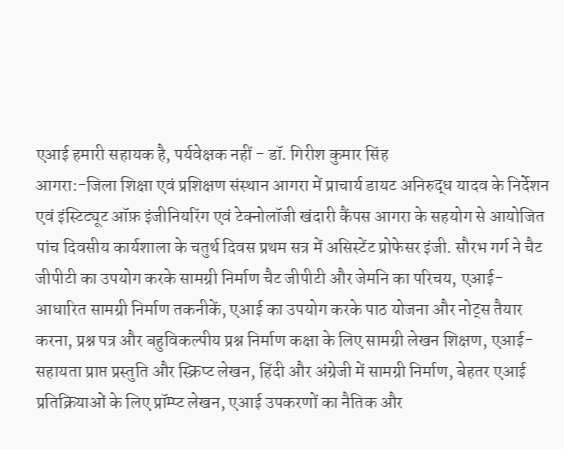एआई हमारी सहायक है, पर्यवेक्षक नहीं - डॉ. गिरीश कुमार सिंह
आगरा:-जिला शिक्षा एवं प्रशिक्षण संस्थान आगरा में प्राचार्य डायट अनिरुद्ध यादव के निर्देशन एवं इंस्टिट्यूट ऑफ़ इंजीनियरिंग एवं टेक्नोलॉजी खंदारी कैंपस आगरा के सहयोग से आयोजित पांच दिवसीय कार्यशाला के चतुर्थ दिवस प्रथम सत्र में असिस्टेंट प्रोफेसर इंजी. सौरभ गर्ग ने चैट जीपीटी का उपयोग करके सामग्री निर्माण चैट जीपीटी और जेमनि का परिचय, एआई-आधारित सामग्री निर्माण तकनीकें, एआई का उपयोग करके पाठ योजना और नोट्स तैयार करना, प्रश्न पत्र और बहुविकल्पीय प्रश्न निर्माण कक्षा के लिए सामग्री लेखन शिक्षण, एआई-सहायता प्राप्त प्रस्तुति और स्क्रिप्ट लेखन, हिंदी और अंग्रेजी में सामग्री निर्माण, बेहतर एआई प्रतिक्रियाओं के लिए प्रॉम्प्ट लेखन, एआई उपकरणों का नैतिक और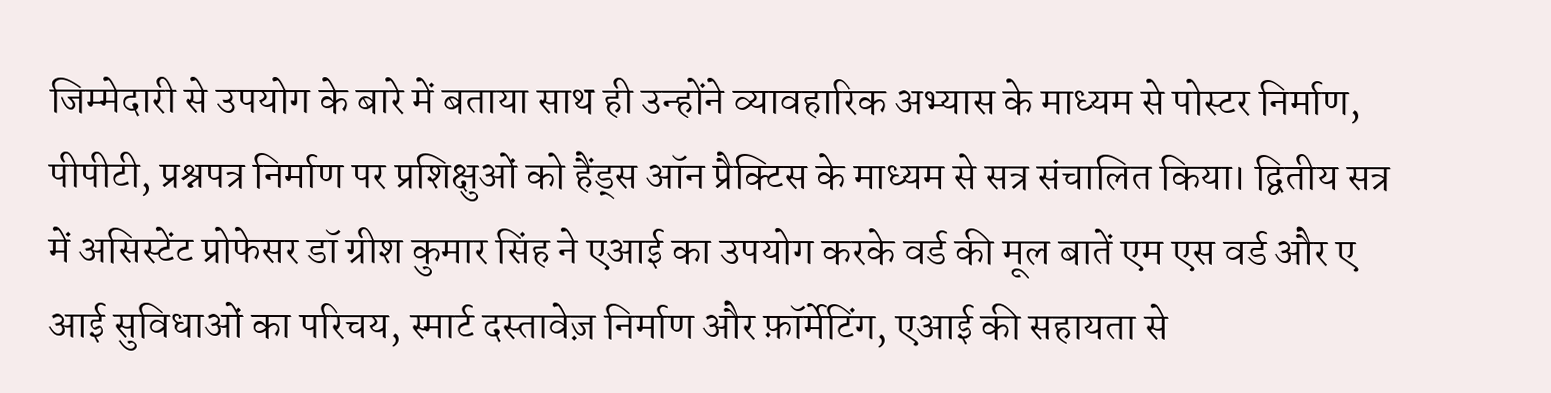जिम्मेदारी से उपयोग के बारे में बताया साथ ही उन्होंने व्यावहारिक अभ्यास के माध्यम से पोस्टर निर्माण, पीपीटी, प्रश्नपत्र निर्माण पर प्रशिक्षुओं को हैंड्स ऑन प्रैक्टिस के माध्यम से सत्र संचालित किया। द्वितीय सत्र में असिस्टेंट प्रोफेसर डॉ ग्रीश कुमार सिंह ने एआई का उपयोग करके वर्ड की मूल बातें एम एस वर्ड और ए आई सुविधाओं का परिचय, स्मार्ट दस्तावेज़ निर्माण और फ़ॉर्मेटिंग, एआई की सहायता से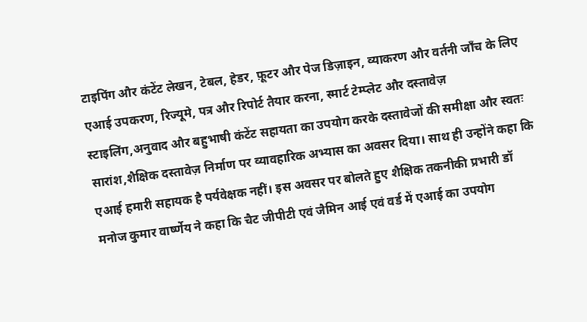टाइपिंग और कंटेंट लेखन, टेबल, हेडर, फ़ूटर और पेज डिज़ाइन, व्याकरण और वर्तनी जाँच के लिए एआई उपकरण, रिज्यूमे, पत्र और रिपोर्ट तैयार करना, स्मार्ट टेम्प्लेट और दस्तावेज़ स्टाइलिंग,अनुवाद और बहुभाषी कंटेंट सहायता का उपयोग करके दस्तावेजों की समीक्षा और स्वतः सारांश,शैक्षिक दस्तावेज़ निर्माण पर व्यावहारिक अभ्यास का अवसर दिया। साथ ही उन्होंने कहा कि एआई हमारी सहायक है पर्यवेक्षक नहीं। इस अवसर पर बोलते हुए शैक्षिक तकनीकी प्रभारी डॉ मनोज कुमार वार्ष्णेय ने कहा कि चैट जीपीटी एवं जैमिन आई एवं वर्ड में एआई का उपयोग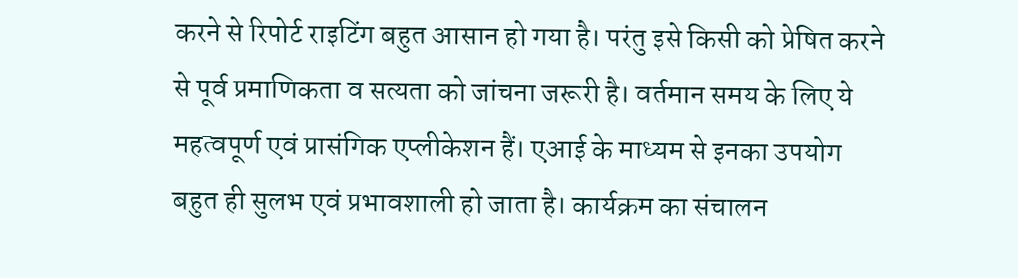करने से रिपोर्ट राइटिंग बहुत आसान हो गया है। परंतु इसे किसी को प्रेषित करने से पूर्व प्रमाणिकता व सत्यता को जांचना जरूरी है। वर्तमान समय के लिए ये महत्वपूर्ण एवं प्रासंगिक एप्लीकेशन हैं। एआई के माध्यम से इनका उपयोग बहुत ही सुलभ एवं प्रभावशाली हो जाता है। कार्यक्रम का संचालन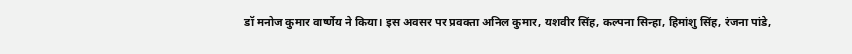डॉ मनोज कुमार वार्ष्णेय ने किया। इस अवसर पर प्रवक्ता अनिल कुमार, यशवीर सिंह, कल्पना सिन्हा, हिमांशु सिंह, रंजना पांडे,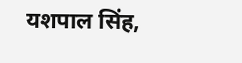यशपाल सिंह,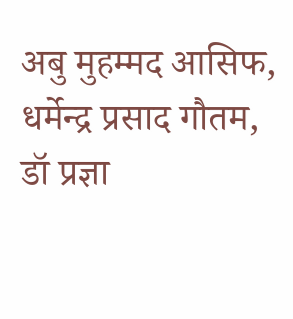अबु मुहम्मद आसिफ, धर्मेन्द्र प्रसाद गौतम, डॉ प्रज्ञा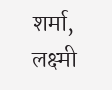शर्मा, लक्ष्मी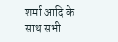शर्मा आदि के साथ सभी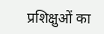प्रशिक्षुओं का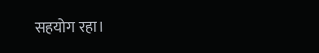सहयोग रहा।